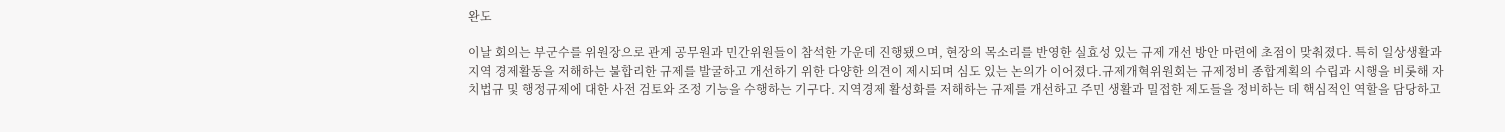완도

이날 회의는 부군수를 위원장으로 관계 공무원과 민간위원들이 참석한 가운데 진행됐으며, 현장의 목소리를 반영한 실효성 있는 규제 개선 방안 마련에 초점이 맞춰졌다. 특히 일상생활과 지역 경제활동을 저해하는 불합리한 규제를 발굴하고 개선하기 위한 다양한 의견이 제시되며 심도 있는 논의가 이어졌다.규제개혁위원회는 규제정비 종합계획의 수립과 시행을 비롯해 자치법규 및 행정규제에 대한 사전 검토와 조정 기능을 수행하는 기구다. 지역경제 활성화를 저해하는 규제를 개선하고 주민 생활과 밀접한 제도들을 정비하는 데 핵심적인 역할을 담당하고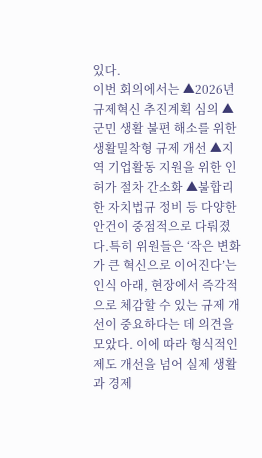있다.
이번 회의에서는 ▲2026년 규제혁신 추진계획 심의 ▲군민 생활 불편 해소를 위한 생활밀착형 규제 개선 ▲지역 기업활동 지원을 위한 인허가 절차 간소화 ▲불합리한 자치법규 정비 등 다양한 안건이 중점적으로 다뤄졌다.특히 위원들은 ‘작은 변화가 큰 혁신으로 이어진다’는 인식 아래, 현장에서 즉각적으로 체감할 수 있는 규제 개선이 중요하다는 데 의견을 모았다. 이에 따라 형식적인 제도 개선을 넘어 실제 생활과 경제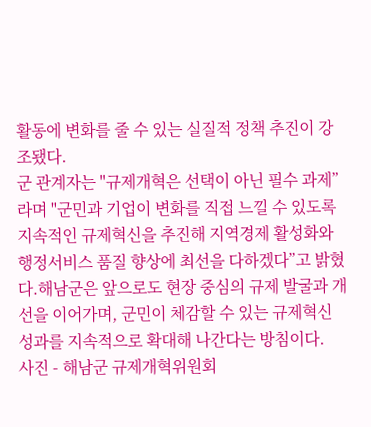활동에 변화를 줄 수 있는 실질적 정책 추진이 강조됐다.
군 관계자는 "규제개혁은 선택이 아닌 필수 과제”라며 "군민과 기업이 변화를 직접 느낄 수 있도록 지속적인 규제혁신을 추진해 지역경제 활성화와 행정서비스 품질 향상에 최선을 다하겠다”고 밝혔다.해남군은 앞으로도 현장 중심의 규제 발굴과 개선을 이어가며, 군민이 체감할 수 있는 규제혁신 성과를 지속적으로 확대해 나간다는 방침이다.
사진 - 해남군 규제개혁위원회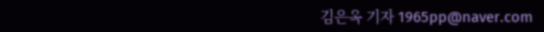김은옥 기자 1965pp@naver.com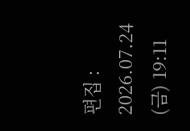편집 : 2026.07.24 (금) 19:11